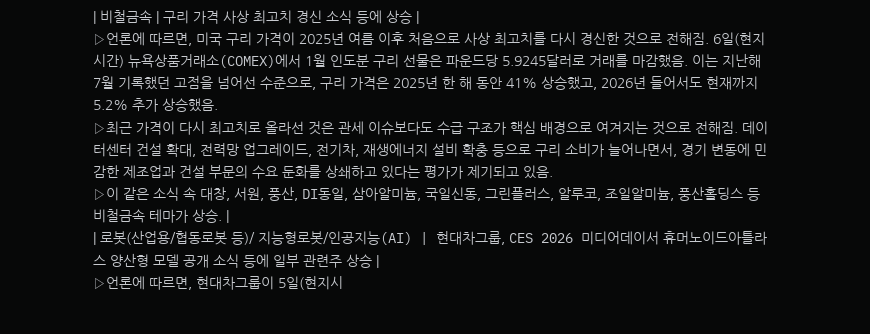| 비철금속 | 구리 가격 사상 최고치 경신 소식 등에 상승 |
▷언론에 따르면, 미국 구리 가격이 2025년 여름 이후 처음으로 사상 최고치를 다시 경신한 것으로 전해짐. 6일(현지시간) 뉴욕상품거래소(COMEX)에서 1월 인도분 구리 선물은 파운드당 5.9245달러로 거래를 마감했음. 이는 지난해 7월 기록했던 고점을 넘어선 수준으로, 구리 가격은 2025년 한 해 동안 41% 상승했고, 2026년 들어서도 현재까지 5.2% 추가 상승했음.
▷최근 가격이 다시 최고치로 올라선 것은 관세 이슈보다도 수급 구조가 핵심 배경으로 여겨지는 것으로 전해짐. 데이터센터 건설 확대, 전력망 업그레이드, 전기차, 재생에너지 설비 확충 등으로 구리 소비가 늘어나면서, 경기 변동에 민감한 제조업과 건설 부문의 수요 둔화를 상쇄하고 있다는 평가가 제기되고 있음.
▷이 같은 소식 속 대창, 서원, 풍산, DI동일, 삼아알미늄, 국일신동, 그린플러스, 알루코, 조일알미늄, 풍산홀딩스 등 비철금속 테마가 상승. |
| 로봇(산업용/협동로봇 등)/ 지능형로봇/인공지능(AI) | 현대차그룹, CES 2026 미디어데이서 휴머노이드아틀라스 양산형 모델 공개 소식 등에 일부 관련주 상승 |
▷언론에 따르면, 현대차그룹이 5일(현지시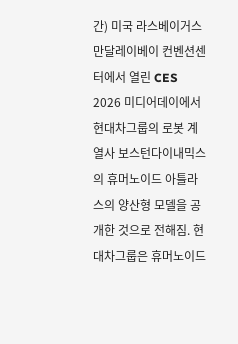간) 미국 라스베이거스 만달레이베이 컨벤션센터에서 열린 CES 2026 미디어데이에서 현대차그룹의 로봇 계열사 보스턴다이내믹스의 휴머노이드 아틀라스의 양산형 모델을 공개한 것으로 전해짐. 현대차그룹은 휴머노이드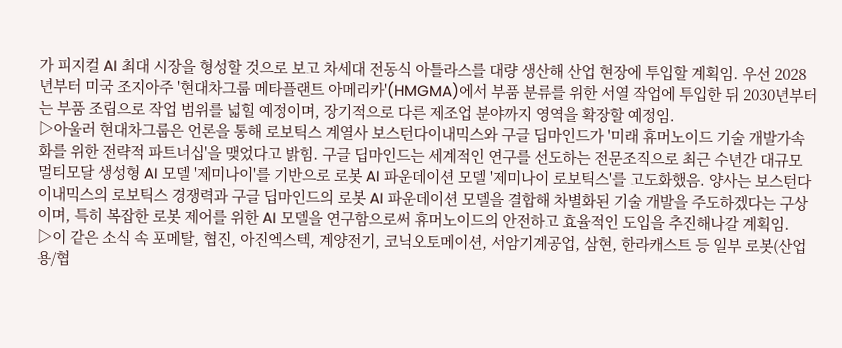가 피지컬 AI 최대 시장을 형성할 것으로 보고 차세대 전동식 아틀라스를 대량 생산해 산업 현장에 투입할 계획임. 우선 2028년부터 미국 조지아주 '현대차그룹 메타플랜트 아메리카'(HMGMA)에서 부품 분류를 위한 서열 작업에 투입한 뒤 2030년부터는 부품 조립으로 작업 범위를 넓힐 예정이며, 장기적으로 다른 제조업 분야까지 영역을 확장할 예정임.
▷아울러 현대차그룹은 언론을 통해 로보틱스 계열사 보스턴다이내믹스와 구글 딥마인드가 '미래 휴머노이드 기술 개발가속화를 위한 전략적 파트너십'을 맺었다고 밝힘. 구글 딥마인드는 세계적인 연구를 선도하는 전문조직으로 최근 수년간 대규모 멀티모달 생성형 AI 모델 '제미나이'를 기반으로 로봇 AI 파운데이션 모델 '제미나이 로보틱스'를 고도화했음. 양사는 보스턴다이내믹스의 로보틱스 경쟁력과 구글 딥마인드의 로봇 AI 파운데이션 모델을 결합해 차별화된 기술 개발을 주도하겠다는 구상이며, 특히 복잡한 로봇 제어를 위한 AI 모델을 연구함으로써 휴머노이드의 안전하고 효율적인 도입을 추진해나갈 계획임.
▷이 같은 소식 속 포메탈, 협진, 아진엑스텍, 계양전기, 코닉오토메이션, 서암기계공업, 삼현, 한라캐스트 등 일부 로봇(산업용/협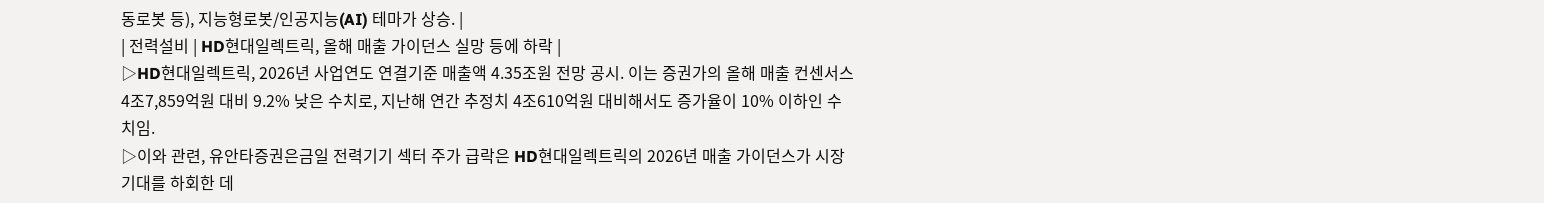동로봇 등), 지능형로봇/인공지능(AI) 테마가 상승. |
| 전력설비 | HD현대일렉트릭, 올해 매출 가이던스 실망 등에 하락 |
▷HD현대일렉트릭, 2026년 사업연도 연결기준 매출액 4.35조원 전망 공시. 이는 증권가의 올해 매출 컨센서스 4조7,859억원 대비 9.2% 낮은 수치로, 지난해 연간 추정치 4조610억원 대비해서도 증가율이 10% 이하인 수치임.
▷이와 관련, 유안타증권은금일 전력기기 섹터 주가 급락은 HD현대일렉트릭의 2026년 매출 가이던스가 시장 기대를 하회한 데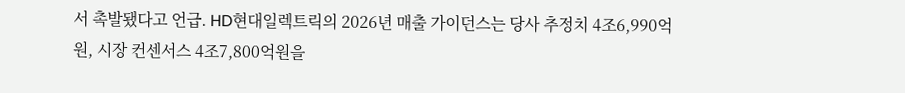서 촉발됐다고 언급. HD현대일렉트릭의 2026년 매출 가이던스는 당사 추정치 4조6,990억원, 시장 컨센서스 4조7,800억원을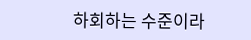하회하는 수준이라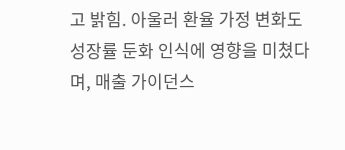고 밝힘. 아울러 환율 가정 변화도 성장률 둔화 인식에 영향을 미쳤다며, 매출 가이던스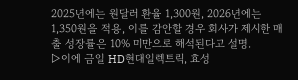2025년에는 원달러 환율 1,300원, 2026년에는 1,350원을 적용, 이를 감안할 경우 회사가 제시한 매출 성장률은 10% 미만으로 해석된다고 설명.
▷이에 금일 HD현대일렉트릭, 효성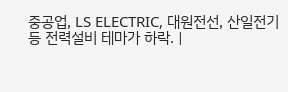중공업, LS ELECTRIC, 대원전선, 산일전기 등 전력설비 테마가 하락. |